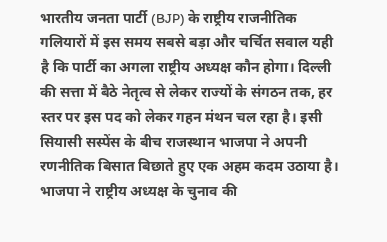भारतीय जनता पार्टी (BJP) के राष्ट्रीय राजनीतिक गलियारों में इस समय सबसे बड़ा और चर्चित सवाल यही है कि पार्टी का अगला राष्ट्रीय अध्यक्ष कौन होगा। दिल्ली की सत्ता में बैठे नेतृत्व से लेकर राज्यों के संगठन तक, हर स्तर पर इस पद को लेकर गहन मंथन चल रहा है। इसी सियासी सस्पेंस के बीच राजस्थान भाजपा ने अपनी रणनीतिक बिसात बिछाते हुए एक अहम कदम उठाया है। भाजपा ने राष्ट्रीय अध्यक्ष के चुनाव की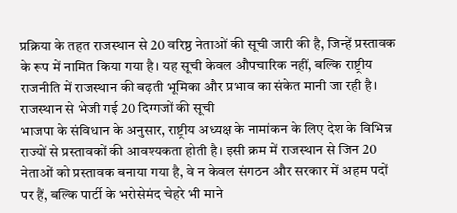प्रक्रिया के तहत राजस्थान से 20 वरिष्ठ नेताओं की सूची जारी की है, जिन्हें प्रस्तावक के रूप में नामित किया गया है। यह सूची केवल औपचारिक नहीं, बल्कि राष्ट्रीय राजनीति में राजस्थान की बढ़ती भूमिका और प्रभाव का संकेत मानी जा रही है।
राजस्थान से भेजी गई 20 दिग्गजों की सूची
भाजपा के संविधान के अनुसार, राष्ट्रीय अध्यक्ष के नामांकन के लिए देश के विभिन्न राज्यों से प्रस्तावकों की आवश्यकता होती है। इसी क्रम में राजस्थान से जिन 20 नेताओं को प्रस्तावक बनाया गया है, वे न केवल संगठन और सरकार में अहम पदों पर हैं, बल्कि पार्टी के भरोसेमंद चेहरे भी माने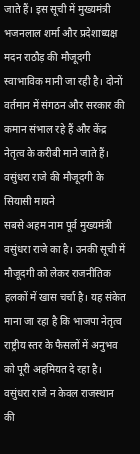जाते हैं। इस सूची में मुख्यमंत्री भजनलाल शर्मा और प्रदेशाध्यक्ष मदन राठौड़ की मौजूदगी स्वाभाविक मानी जा रही है। दोनों वर्तमान में संगठन और सरकार की कमान संभाल रहे हैं और केंद्र नेतृत्व के करीबी माने जाते हैं।
वसुंधरा राजे की मौजूदगी के सियासी मायने
सबसे अहम नाम पूर्व मुख्यमंत्री वसुंधरा राजे का है। उनकी सूची में मौजूदगी को लेकर राजनीतिक हलकों में खास चर्चा है। यह संकेत माना जा रहा है कि भाजपा नेतृत्व राष्ट्रीय स्तर के फैसलों में अनुभव को पूरी अहमियत दे रहा है। वसुंधरा राजे न केवल राजस्थान की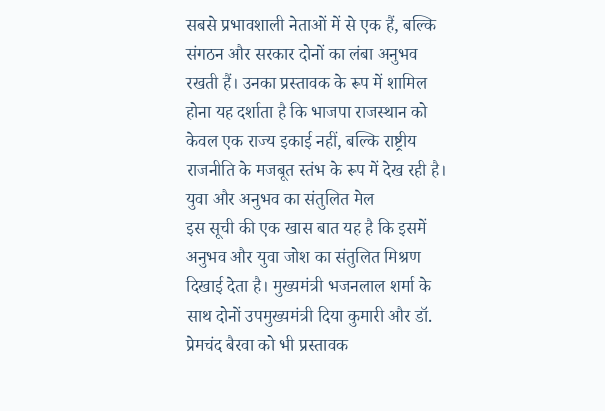सबसे प्रभावशाली नेताओं में से एक हैं, बल्कि संगठन और सरकार दोनों का लंबा अनुभव रखती हैं। उनका प्रस्तावक के रूप में शामिल होना यह दर्शाता है कि भाजपा राजस्थान को केवल एक राज्य इकाई नहीं, बल्कि राष्ट्रीय राजनीति के मजबूत स्तंभ के रूप में देख रही है।
युवा और अनुभव का संतुलित मेल
इस सूची की एक खास बात यह है कि इसमें अनुभव और युवा जोश का संतुलित मिश्रण दिखाई देता है। मुख्यमंत्री भजनलाल शर्मा के साथ दोनों उपमुख्यमंत्री दिया कुमारी और डॉ. प्रेमचंद बैरवा को भी प्रस्तावक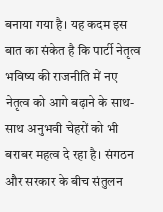बनाया गया है। यह कदम इस बात का संकेत है कि पार्टी नेतृत्व भविष्य की राजनीति में नए नेतृत्व को आगे बढ़ाने के साथ-साथ अनुभवी चेहरों को भी बराबर महत्व दे रहा है। संगठन और सरकार के बीच संतुलन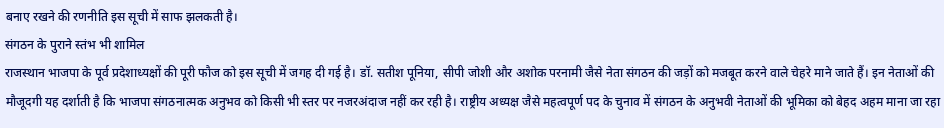बनाए रखने की रणनीति इस सूची में साफ झलकती है।
संगठन के पुराने स्तंभ भी शामिल
राजस्थान भाजपा के पूर्व प्रदेशाध्यक्षों की पूरी फौज को इस सूची में जगह दी गई है। डॉ. सतीश पूनिया, सीपी जोशी और अशोक परनामी जैसे नेता संगठन की जड़ों को मजबूत करने वाले चेहरे माने जाते हैं। इन नेताओं की मौजूदगी यह दर्शाती है कि भाजपा संगठनात्मक अनुभव को किसी भी स्तर पर नजरअंदाज नहीं कर रही है। राष्ट्रीय अध्यक्ष जैसे महत्वपूर्ण पद के चुनाव में संगठन के अनुभवी नेताओं की भूमिका को बेहद अहम माना जा रहा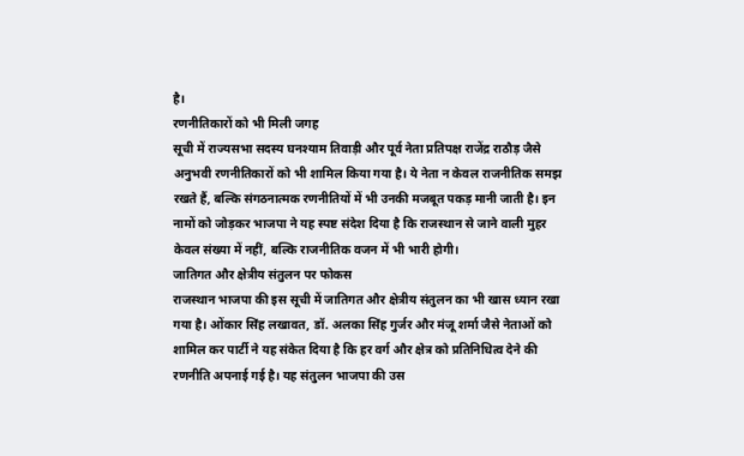है।
रणनीतिकारों को भी मिली जगह
सूची में राज्यसभा सदस्य घनश्याम तिवाड़ी और पूर्व नेता प्रतिपक्ष राजेंद्र राठौड़ जैसे अनुभवी रणनीतिकारों को भी शामिल किया गया है। ये नेता न केवल राजनीतिक समझ रखते हैं, बल्कि संगठनात्मक रणनीतियों में भी उनकी मजबूत पकड़ मानी जाती है। इन नामों को जोड़कर भाजपा ने यह स्पष्ट संदेश दिया है कि राजस्थान से जाने वाली मुहर केवल संख्या में नहीं, बल्कि राजनीतिक वजन में भी भारी होगी।
जातिगत और क्षेत्रीय संतुलन पर फोकस
राजस्थान भाजपा की इस सूची में जातिगत और क्षेत्रीय संतुलन का भी खास ध्यान रखा गया है। ओंकार सिंह लखावत, डॉ. अलका सिंह गुर्जर और मंजू शर्मा जैसे नेताओं को शामिल कर पार्टी ने यह संकेत दिया है कि हर वर्ग और क्षेत्र को प्रतिनिधित्व देने की रणनीति अपनाई गई है। यह संतुलन भाजपा की उस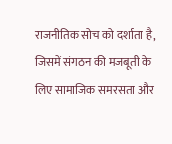राजनीतिक सोच को दर्शाता है, जिसमें संगठन की मजबूती के लिए सामाजिक समरसता और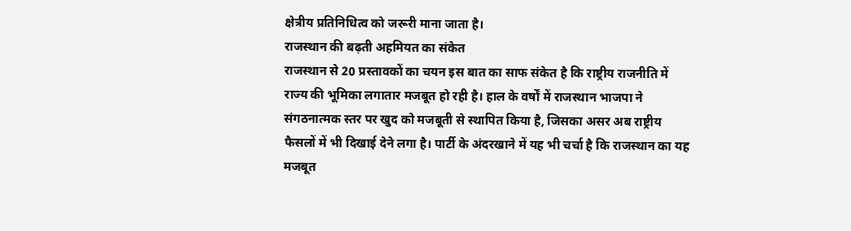क्षेत्रीय प्रतिनिधित्व को जरूरी माना जाता है।
राजस्थान की बढ़ती अहमियत का संकेत
राजस्थान से 20 प्रस्तावकों का चयन इस बात का साफ संकेत है कि राष्ट्रीय राजनीति में राज्य की भूमिका लगातार मजबूत हो रही है। हाल के वर्षों में राजस्थान भाजपा ने संगठनात्मक स्तर पर खुद को मजबूती से स्थापित किया है, जिसका असर अब राष्ट्रीय फैसलों में भी दिखाई देने लगा है। पार्टी के अंदरखाने में यह भी चर्चा है कि राजस्थान का यह मजबूत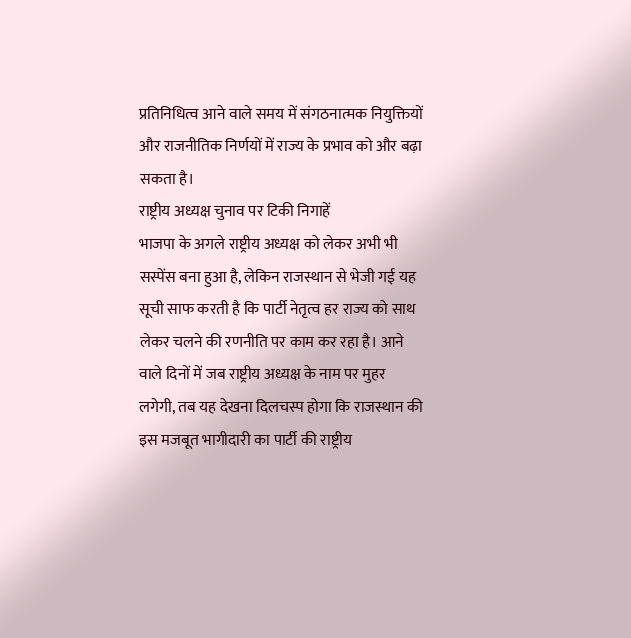प्रतिनिधित्व आने वाले समय में संगठनात्मक नियुक्तियों और राजनीतिक निर्णयों में राज्य के प्रभाव को और बढ़ा सकता है।
राष्ट्रीय अध्यक्ष चुनाव पर टिकी निगाहें
भाजपा के अगले राष्ट्रीय अध्यक्ष को लेकर अभी भी सस्पेंस बना हुआ है, लेकिन राजस्थान से भेजी गई यह सूची साफ करती है कि पार्टी नेतृत्व हर राज्य को साथ लेकर चलने की रणनीति पर काम कर रहा है। आने वाले दिनों में जब राष्ट्रीय अध्यक्ष के नाम पर मुहर लगेगी, तब यह देखना दिलचस्प होगा कि राजस्थान की इस मजबूत भागीदारी का पार्टी की राष्ट्रीय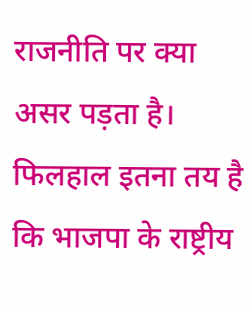राजनीति पर क्या असर पड़ता है। फिलहाल इतना तय है कि भाजपा के राष्ट्रीय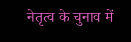नेतृत्व के चुनाव में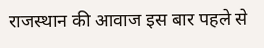राजस्थान की आवाज इस बार पहले से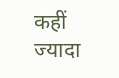कहीं ज्यादा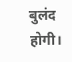बुलंद होगी।